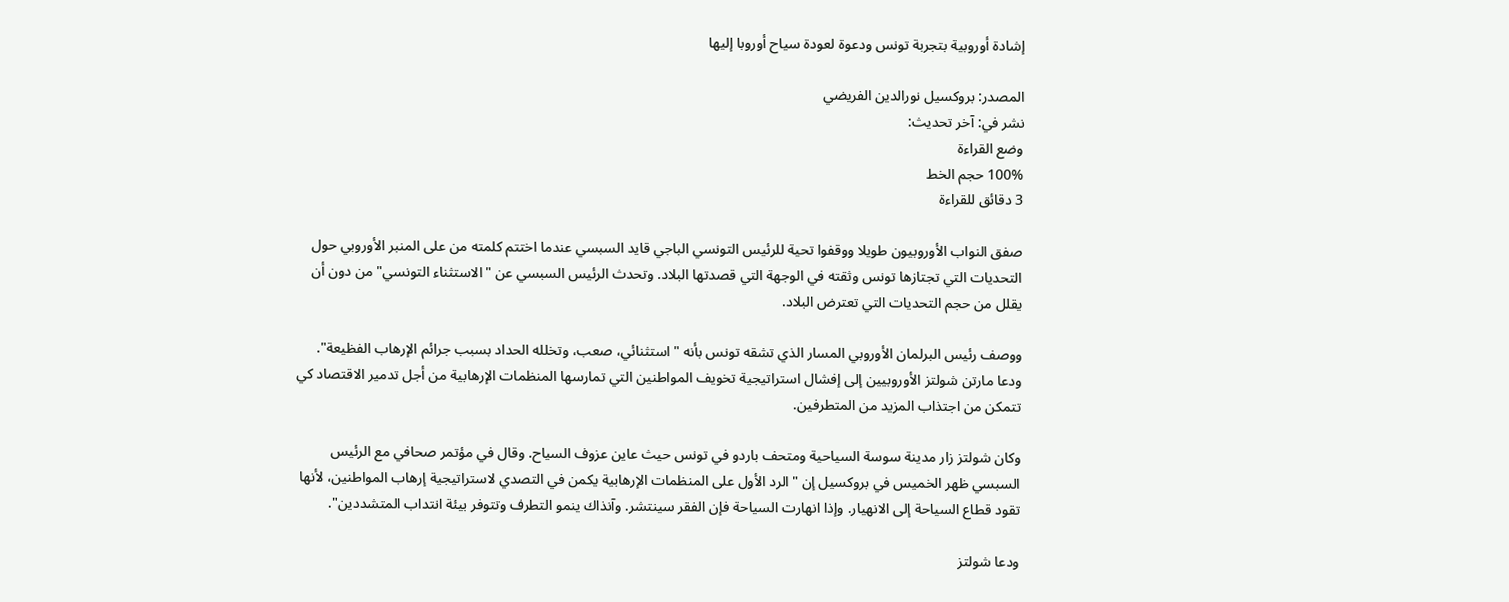إشادة أوروبية بتجربة تونس ودعوة لعودة سياح أوروبا إليها

المصدر: بروكسيل نورالدين الفريضي
نشر في: آخر تحديث:
وضع القراءة
100% حجم الخط
3 دقائق للقراءة

صفق النواب الأوروبيون طويلا ووقفوا تحية للرئيس التونسي الباجي قايد السبسي عندما اختتم كلمته من على المنبر الأوروبي حول التحديات التي تجتازها تونس وثقته في الوجهة التي قصدتها البلاد. وتحدث الرئيس السبسي عن "الاستثناء التونسي" من دون أن يقلل من حجم التحديات التي تعترض البلاد.

ووصف رئيس البرلمان الأوروبي المسار الذي تشقه تونس بأنه "استثنائي، صعب، وتخلله الحداد بسبب جرائم الإرهاب الفظيعة". ودعا مارتن شولتز الأوروبيين إلى إفشال استراتيجية تخويف المواطنين التي تمارسها المنظمات الإرهابية من أجل تدمير الاقتصاد كي تتمكن من اجتذاب المزيد من المتطرفين.

وكان شولتز زار مدينة سوسة السياحية ومتحف باردو في تونس حيث عاين عزوف السياح. وقال في مؤتمر صحافي مع الرئيس السبسي ظهر الخميس في بروكسيل إن "الرد الأول على المنظمات الإرهابية يكمن في التصدي لاستراتيجية إرهاب المواطنين، لأنها تقود قطاع السياحة إلى الانهيار. وإذا انهارت السياحة فإن الفقر سينتشر. وآنذاك ينمو التطرف وتتوفر بيئة انتداب المتشددين".

ودعا شولتز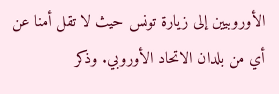الأوروبيين إلى زيارة تونس حيث لا تقل أمنا عن أي من بلدان الاتحاد الأوروبي. وذكر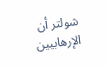شولتر أن الإرهابيين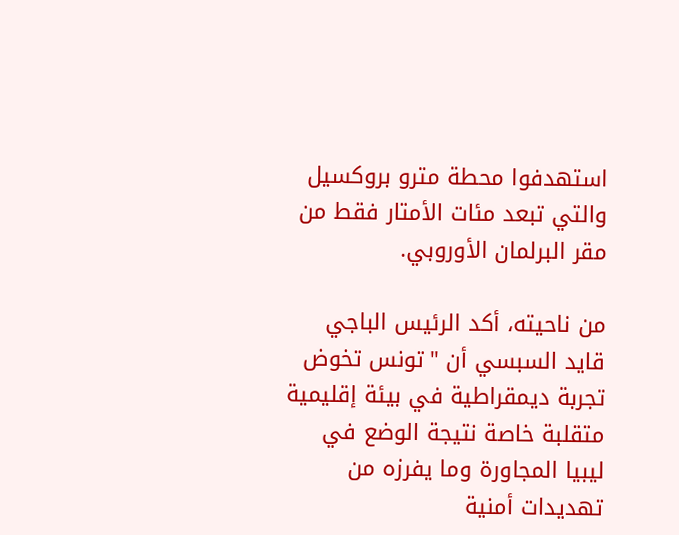استهدفوا محطة مترو بروكسيل والتي تبعد مئات الأمتار فقط من مقر البرلمان الأوروبي.

من ناحيته، أكد الرئيس الباجي قايد السبسي أن "تونس تخوض تجربة ديمقراطية في بيئة إقليمية متقلبة خاصة نتيجة الوضع في ليبيا المجاورة وما يفرزه من تهديدات أمنية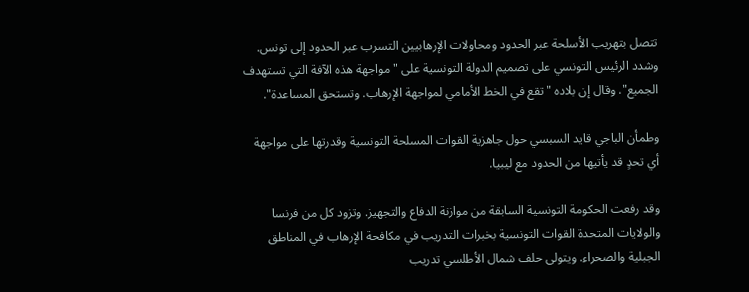تتصل بتهريب الأسلحة عبر الحدود ومحاولات الإرهابيين التسرب عبر الحدود إلى تونس. وشدد الرئيس التونسي على تصميم الدولة التونسية على "مواجهة هذه الآفة التي تستهدف الجميع". وقال إن بلاده "تقع في الخط الأمامي لمواجهة الإرهاب. وتستحق المساعدة".

وطمأن الباجي قايد السبسي حول جاهزية القوات المسلحة التونسية وقدرتها على مواجهة أي تحدٍ قد يأتيها من الحدود مع ليبيا.

وقد رفعت الحكومة التونسية السابقة من موازنة الدفاع والتجهيز. وتزود كل من فرنسا والولايات المتحدة القوات التونسية بخبرات التدريب في مكافحة الإرهاب في المناطق الجبلية والصحراء. ويتولى حلف شمال الأطلسي تدريب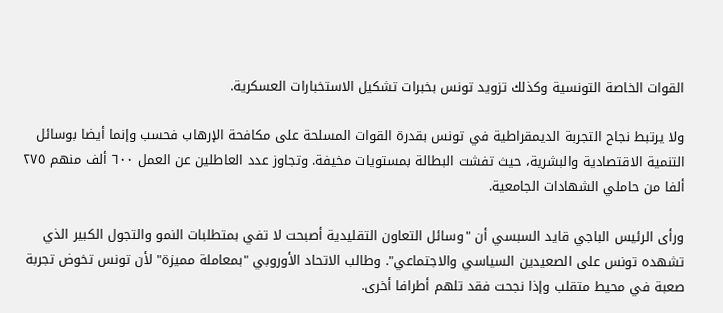القوات الخاصة التونسية وكذلك تزويد تونس بخبرات تشكيل الاستخبارات العسكرية.

ولا يرتبط نجاح التجربة الديمقراطية في تونس بقدرة القوات المسلحة على مكافحة الإرهاب فحسب وإنما أيضا بوسائل التنمية الاقتصادية والبشرية، حيث تفشت البطالة بمستويات مخيفة. وتجاوز عدد العاطلين عن العمل ٦٠٠ ألف منهم ٢٧٥ ألفا من حاملي الشهادات الجامعية.

ورأى الرئيس الباجي قايد السبسي أن "وسائل التعاون التقليدية أصبحت لا تفي بمتطلبات النمو والتجول الكبير الذي تشهده تونس على الصعيدين السياسي والاجتماعي". وطالب الاتحاد الأوروبي "بمعاملة مميزة" لأن تونس تخوض تجربة صعبة في محيط متقلب وإذا نجحت فقد تلهم أطرافا أخرى.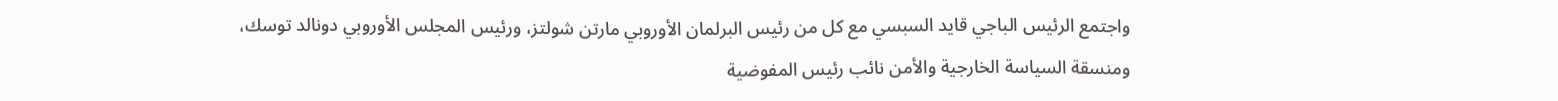واجتمع الرئيس الباجي قايد السبسي مع كل من رئيس البرلمان الأوروبي مارتن شولتز، ورئيس المجلس الأوروبي دونالد توسك، ومنسقة السياسة الخارجية والأمن نائب رئيس المفوضية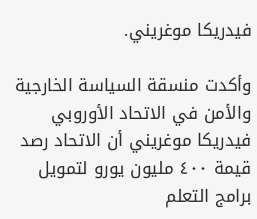فيدريكا موغريني.

وأكدت منسقة السياسة الخارجية والأمن في الاتحاد الأوروبي فيدريكا موغريني أن الاتحاد رصد قيمة ٤٠٠ مليون يورو لتمويل برامج التعلم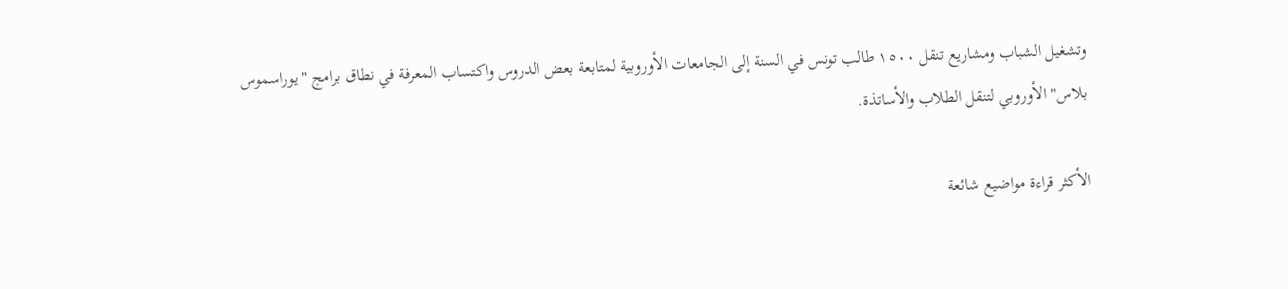وتشغيل الشباب ومشاريع تنقل ١٥٠٠ طالب تونس في السنة إلى الجامعات الأوروبية لمتابعة بعض الدروس واكتساب المعرفة في نطاق برامج "يوراسموس بلاس" الأوروبي لتنقل الطلاب والأساتذة.

الأكثر قراءة مواضيع شائعة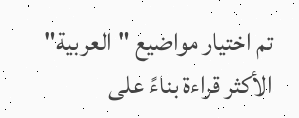تم اختيار مواضيع "العربية" الأكثر قراءة بناءً على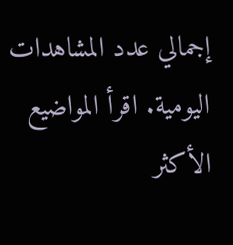إجمالي عدد المشاهدات اليومية. اقرأ المواضيع الأكثر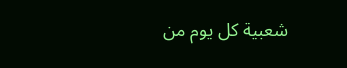شعبية كل يوم من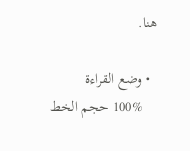هنا.

  • وضع القراءة
    100% حجم الخط